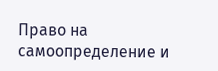Право на самоопределение и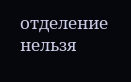отделение нельзя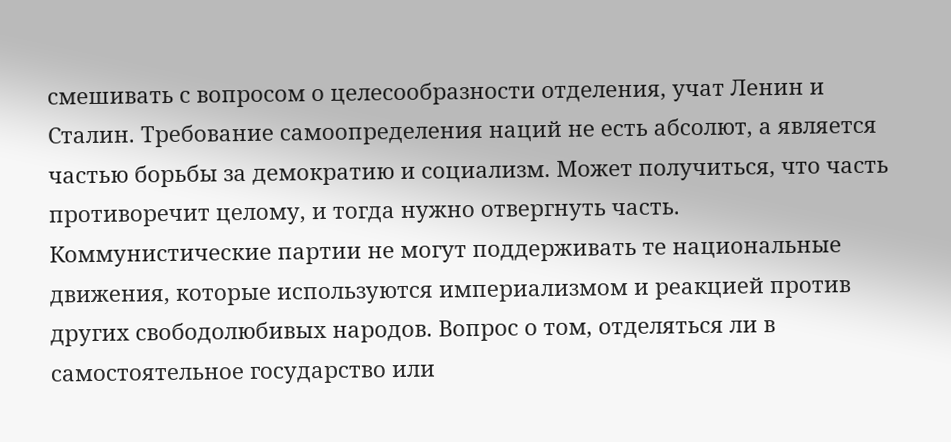смешивать с вопросом о целесообразности отделения, учат Ленин и Сталин. Требование самоопределения наций не есть абсолют, а является частью борьбы за демократию и социализм. Может получиться, что часть противоречит целому, и тогда нужно отвергнуть часть. Коммунистические партии не могут поддерживать те национальные движения, которые используются империализмом и реакцией против других свободолюбивых народов. Вопрос о том, отделяться ли в самостоятельное государство или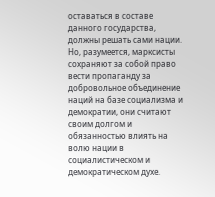оставаться в составе данного государства, должны решать сами нации. Но, разумеется, марксисты сохраняют за собой право вести пропаганду за добровольное объединение наций на базе социализма и демократии, они считают своим долгом и обязанностью влиять на волю нации в социалистическом и демократическом духе.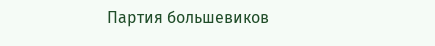Партия большевиков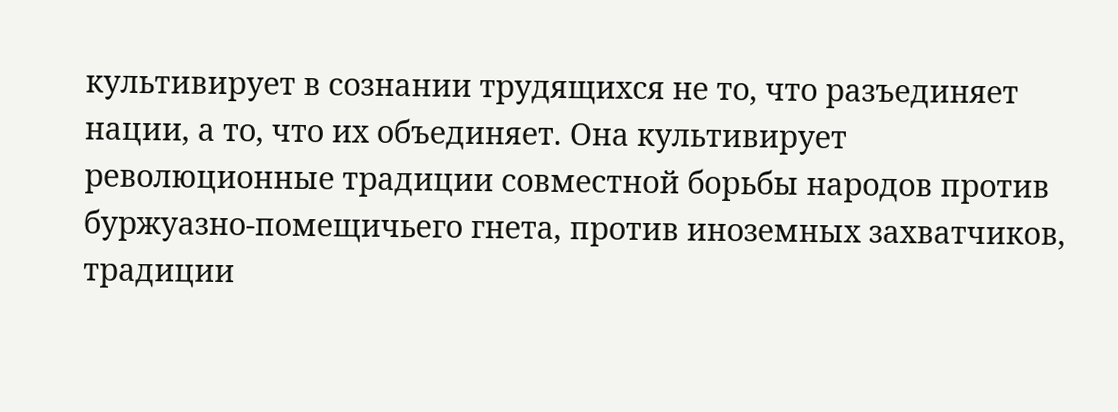культивирует в сознании трудящихся не то, что разъединяет нации, а то, что их объединяет. Она культивирует революционные традиции совместной борьбы народов против буржуазно-помещичьего гнета, против иноземных захватчиков, традиции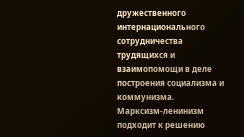дружественного интернационального сотрудничества трудящихся и взаимопомощи в деле построения социализма и коммунизма.
Марксизм-ленинизм подходит к решению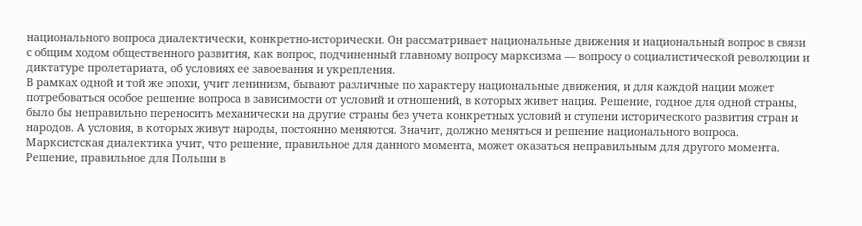национального вопроса диалектически, конкретно-исторически. Он рассматривает национальные движения и национальный вопрос в связи с общим ходом общественного развития, как вопрос, подчиненный главному вопросу марксизма — вопросу о социалистической революции и диктатуре пролетариата, об условиях ее завоевания и укрепления.
В рамках одной и той же эпохи, учит ленинизм, бывают различные по характеру национальные движения, и для каждой нации может потребоваться особое решение вопроса в зависимости от условий и отношений, в которых живет нация. Решение, годное для одной страны, было бы неправильно переносить механически на другие страны без учета конкретных условий и ступени исторического развития стран и народов. А условия, в которых живут народы, постоянно меняются. Значит, должно меняться и решение национального вопроса.
Марксистская диалектика учит, что решение, правильное для данного момента, может оказаться неправильным для другого момента. Решение, правильное для Польши в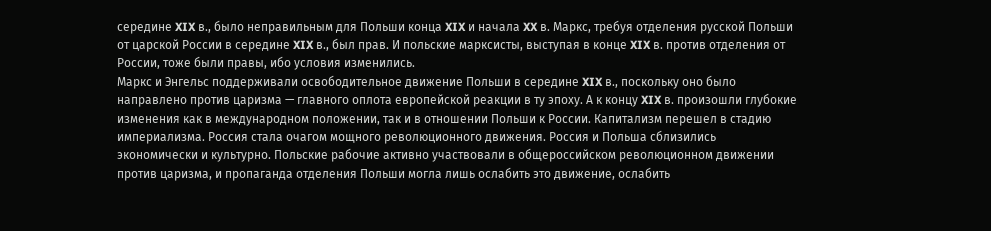середине XIX в., было неправильным для Польши конца XIX и начала XX в. Маркс, требуя отделения русской Польши от царской России в середине XIX в., был прав. И польские марксисты, выступая в конце XIX в. против отделения от России, тоже были правы, ибо условия изменились.
Маркс и Энгельс поддерживали освободительное движение Польши в середине XIX в., поскольку оно было направлено против царизма — главного оплота европейской реакции в ту эпоху. А к концу XIX в. произошли глубокие изменения как в международном положении, так и в отношении Польши к России. Капитализм перешел в стадию империализма. Россия стала очагом мощного революционного движения. Россия и Польша сблизились экономически и культурно. Польские рабочие активно участвовали в общероссийском революционном движении против царизма, и пропаганда отделения Польши могла лишь ослабить это движение, ослабить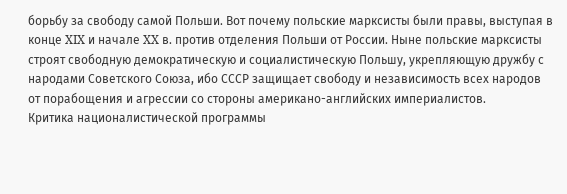борьбу за свободу самой Польши. Вот почему польские марксисты были правы, выступая в конце XIX и начале XX в. против отделения Польши от России. Ныне польские марксисты строят свободную демократическую и социалистическую Польшу, укрепляющую дружбу с народами Советского Союза, ибо СССР защищает свободу и независимость всех народов от порабощения и агрессии со стороны американо-английских империалистов.
Критика националистической программы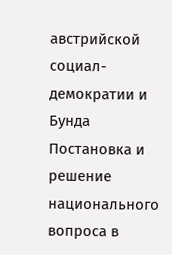австрийской социал-демократии и Бунда
Постановка и решение национального вопроса в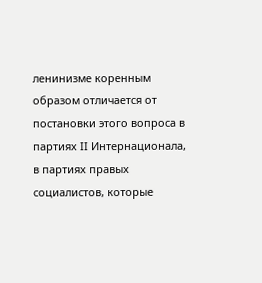ленинизме коренным образом отличается от постановки этого вопроса в партиях II Интернационала, в партиях правых социалистов, которые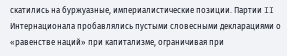скатились на буржуазные, империалистические позиции. Партии II Интернационала пробавлялись пустыми словесными декларациями о «равенстве наций» при капитализме, ограничивая при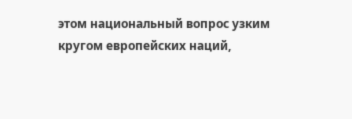этом национальный вопрос узким кругом европейских наций,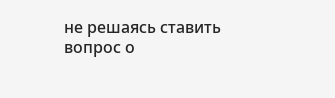не решаясь ставить вопрос о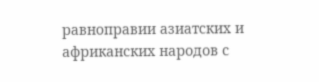равноправии азиатских и африканских народов с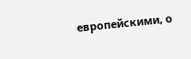европейскими, о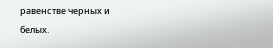равенстве черных и белых.